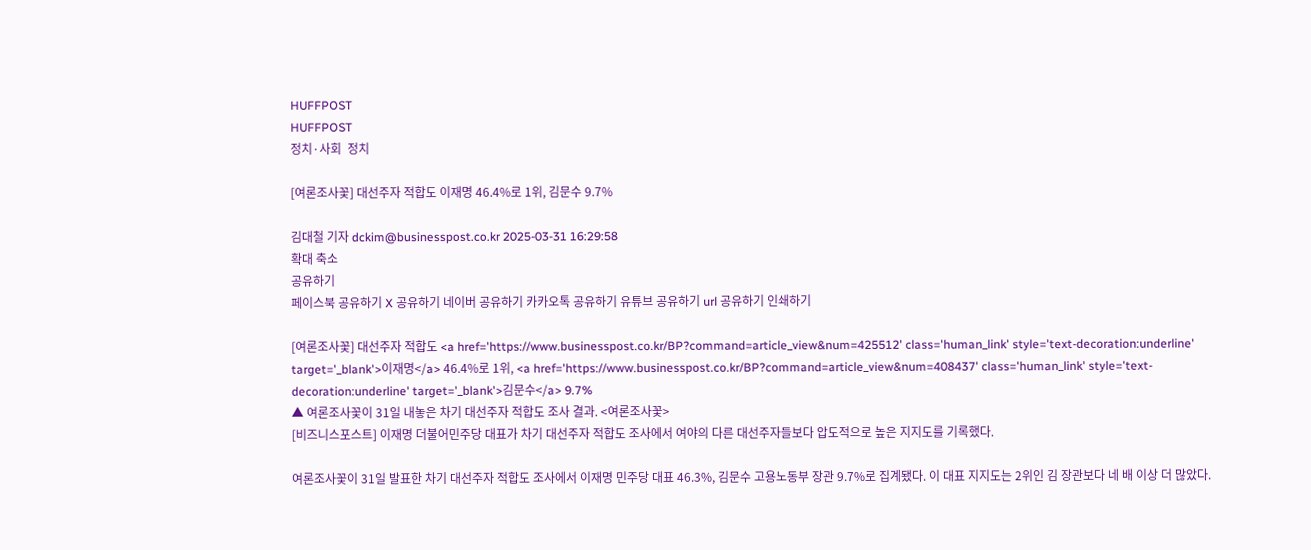HUFFPOST
HUFFPOST
정치·사회  정치

[여론조사꽃] 대선주자 적합도 이재명 46.4%로 1위, 김문수 9.7%

김대철 기자 dckim@businesspost.co.kr 2025-03-31 16:29:58
확대 축소
공유하기
페이스북 공유하기 X 공유하기 네이버 공유하기 카카오톡 공유하기 유튜브 공유하기 url 공유하기 인쇄하기

[여론조사꽃] 대선주자 적합도 <a href='https://www.businesspost.co.kr/BP?command=article_view&num=425512' class='human_link' style='text-decoration:underline' target='_blank'>이재명</a> 46.4%로 1위, <a href='https://www.businesspost.co.kr/BP?command=article_view&num=408437' class='human_link' style='text-decoration:underline' target='_blank'>김문수</a> 9.7%
▲ 여론조사꽃이 31일 내놓은 차기 대선주자 적합도 조사 결과. <여론조사꽃>
[비즈니스포스트] 이재명 더불어민주당 대표가 차기 대선주자 적합도 조사에서 여야의 다른 대선주자들보다 압도적으로 높은 지지도를 기록했다.

여론조사꽃이 31일 발표한 차기 대선주자 적합도 조사에서 이재명 민주당 대표 46.3%, 김문수 고용노동부 장관 9.7%로 집계됐다. 이 대표 지지도는 2위인 김 장관보다 네 배 이상 더 많았다.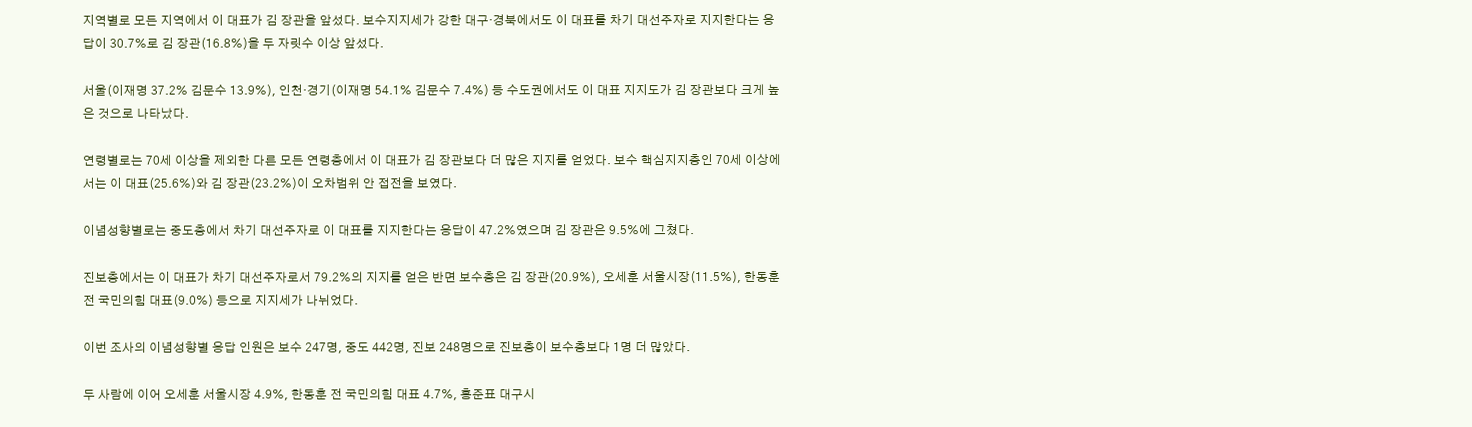지역별로 모든 지역에서 이 대표가 김 장관을 앞섰다. 보수지지세가 강한 대구·경북에서도 이 대표를 차기 대선주자로 지지한다는 응답이 30.7%로 김 장관(16.8%)을 두 자릿수 이상 앞섰다.

서울(이재명 37.2% 김문수 13.9%), 인천·경기(이재명 54.1% 김문수 7.4%) 등 수도권에서도 이 대표 지지도가 김 장관보다 크게 높은 것으로 나타났다.

연령별로는 70세 이상을 제외한 다른 모든 연령층에서 이 대표가 김 장관보다 더 많은 지지를 얻었다. 보수 핵심지지층인 70세 이상에서는 이 대표(25.6%)와 김 장관(23.2%)이 오차범위 안 접전을 보였다.

이념성향별로는 중도층에서 차기 대선주자로 이 대표를 지지한다는 응답이 47.2%였으며 김 장관은 9.5%에 그쳤다.

진보층에서는 이 대표가 차기 대선주자로서 79.2%의 지지를 얻은 반면 보수층은 김 장관(20.9%), 오세훈 서울시장(11.5%), 한동훈 전 국민의힘 대표(9.0%) 등으로 지지세가 나뉘었다.

이번 조사의 이념성향별 응답 인원은 보수 247명, 중도 442명, 진보 248명으로 진보층이 보수층보다 1명 더 많았다.

두 사람에 이어 오세훈 서울시장 4.9%, 한동훈 전 국민의힘 대표 4.7%, 홍준표 대구시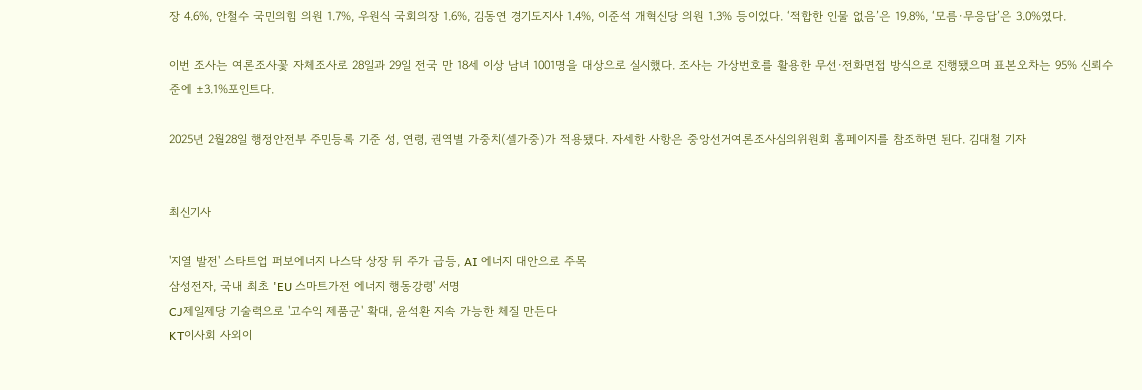장 4.6%, 안철수 국민의힘 의원 1.7%, 우원식 국회의장 1.6%, 김동연 경기도지사 1.4%, 이준석 개혁신당 의원 1.3% 등이었다. ‘적합한 인물 없음’은 19.8%, ‘모름·무응답’은 3.0%였다.

이번 조사는 여론조사꽃 자체조사로 28일과 29일 전국 만 18세 이상 남녀 1001명을 대상으로 실시했다. 조사는 가상번호를 활용한 무선·전화면접 방식으로 진행됐으며 표본오차는 95% 신뢰수준에 ±3.1%포인트다.

2025년 2월28일 행정안전부 주민등록 기준 성, 연령, 권역별 가중치(셀가중)가 적용됐다. 자세한 사항은 중앙선거여론조사심의위원회 홈페이지를 참조하면 된다. 김대철 기자


최신기사

'지열 발전' 스타트업 퍼보에너지 나스닥 상장 뒤 주가 급등, AI 에너지 대안으로 주목
삼성전자, 국내 최초 'EU 스마트가전 에너지 행동강령' 서명
CJ제일제당 기술력으로 '고수익 제품군' 확대, 윤석환 지속 가능한 체질 만든다
KT이사회 사외이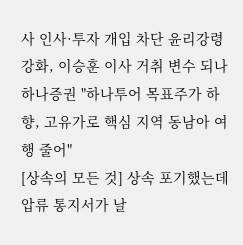사 인사·투자 개입 차단 윤리강령 강화, 이승훈 이사 거취 변수 되나
하나증권 "하나투어 목표주가 하향, 고유가로 핵심 지역 동남아 여행 줄어"
[상속의 모든 것] 상속 포기했는데 압류 통지서가 날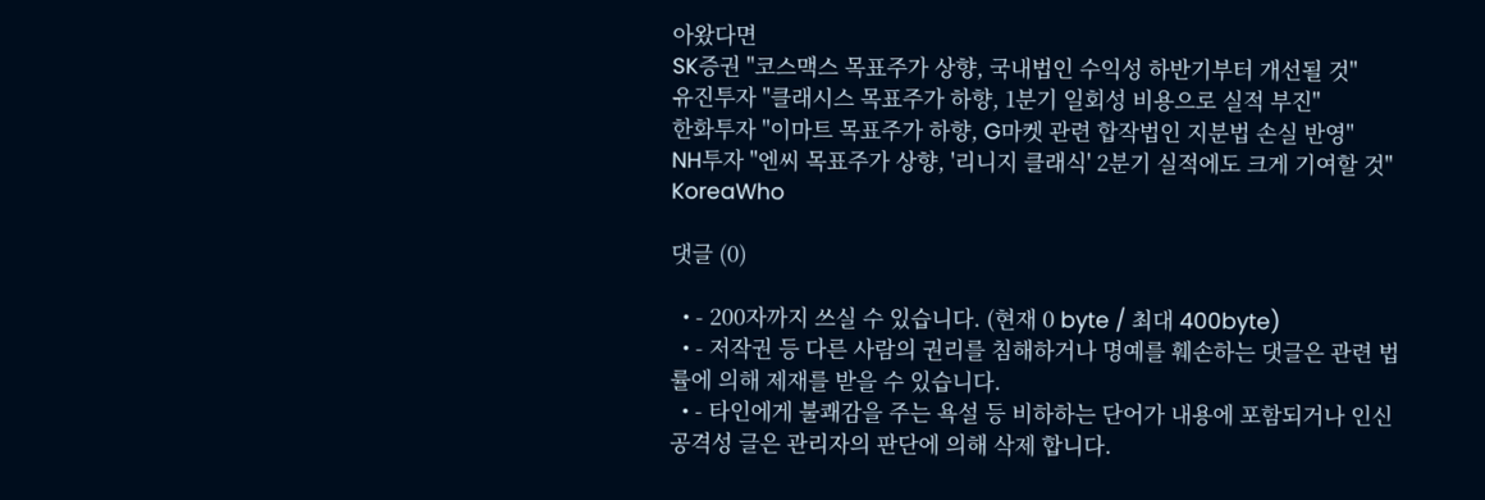아왔다면
SK증권 "코스맥스 목표주가 상향, 국내법인 수익성 하반기부터 개선될 것"
유진투자 "클래시스 목표주가 하향, 1분기 일회성 비용으로 실적 부진"
한화투자 "이마트 목표주가 하향, G마켓 관련 합작법인 지분법 손실 반영"
NH투자 "엔씨 목표주가 상향, '리니지 클래식' 2분기 실적에도 크게 기여할 것"
KoreaWho

댓글 (0)

  • - 200자까지 쓰실 수 있습니다. (현재 0 byte / 최대 400byte)
  • - 저작권 등 다른 사람의 권리를 침해하거나 명예를 훼손하는 댓글은 관련 법률에 의해 제재를 받을 수 있습니다.
  • - 타인에게 불쾌감을 주는 욕설 등 비하하는 단어가 내용에 포함되거나 인신공격성 글은 관리자의 판단에 의해 삭제 합니다.